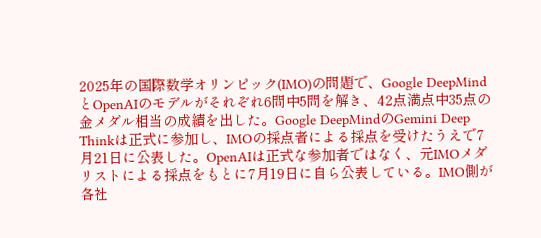2025年の国際数学オリンピック(IMO)の問題で、Google DeepMindとOpenAIのモデルがそれぞれ6問中5問を解き、42点満点中35点の金メダル相当の成績を出した。Google DeepMindのGemini Deep Thinkは正式に参加し、IMOの採点者による採点を受けたうえで7月21日に公表した。OpenAIは正式な参加者ではなく、元IMOメダリストによる採点をもとに7月19日に自ら公表している。IMO側が各社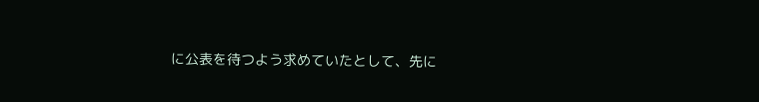に公表を待つよう求めていたとして、先に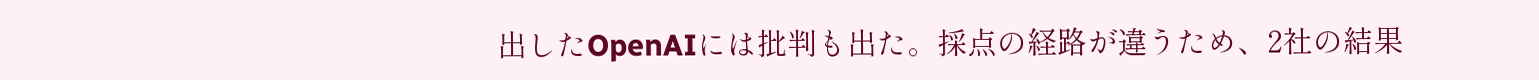出したOpenAIには批判も出た。採点の経路が違うため、2社の結果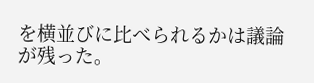を横並びに比べられるかは議論が残った。